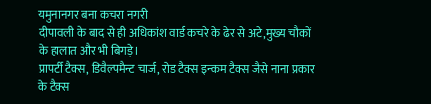यमुनानगर बना कचरा नगरी
दीपावली के बाद से ही अधिकांश वार्ड कचरे के ढेर से अटे,मुख्य चौकों के हालात और भी बिगड़े।
प्रापर्टी टैक्स, डिवैल्पमैन्ट चार्ज, रोड टैक्स इन्कम टैक्स जैसे नाना प्रकार के टैक्स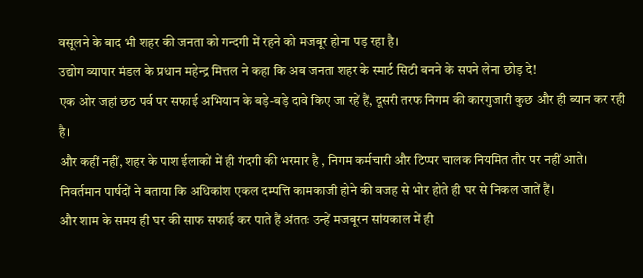वसूलने के बाद भी शहर की जनता को गन्दगी में रहने को मजबूर होना पड़ रहा है।
उद्योग व्यापार मंडल के प्रधान महेन्द्र मित्तल ने कहा कि अब जनता शहर के स्मार्ट सिटी बनने के सपने लेना छोड़ दे!
एक ओर जहां छठ पर्व पर सफाई अभियान के बड़े-बड़े दावे किए जा रहें हैं, दूसरी तरफ निगम की कारगुजारी कुछ और ही ब्यान कर रही है।
और कहीं नहीं, शहर के पाश ईलाकों में ही गंदगी की भरमार है , निगम कर्मचारी और टिप्पर चालक नियमित तौर पर नहीं आते।
निवर्तमान पार्षदों ने बताया कि अधिकांश एकल दम्पत्ति कामकाजी होने की वजह से भोर होते ही घर से निकल जातें हैं।
और शाम के समय ही घर की साफ सफाई कर पाते हैं अंततः उन्हें मजबूरन सांयकाल में ही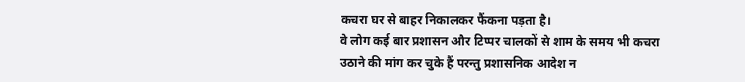कचरा घर से बाहर निकालकर फैंकना पड़ता है।
वे लोग कई बार प्रशासन और टिप्पर चालकों से शाम के समय भी कचरा उठाने की मांग कर चुके हैं परन्तु प्रशासनिक आदेश न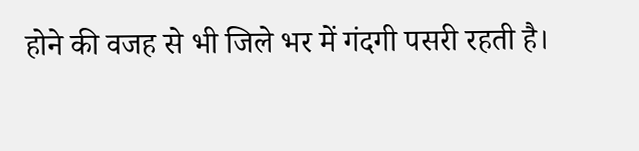होने की वजह से भी जिले भर में गंदगी पसरी रहती है।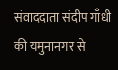संवाददाता संदीप गाँधी की यमुनानगर से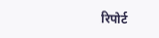रिपोर्ट